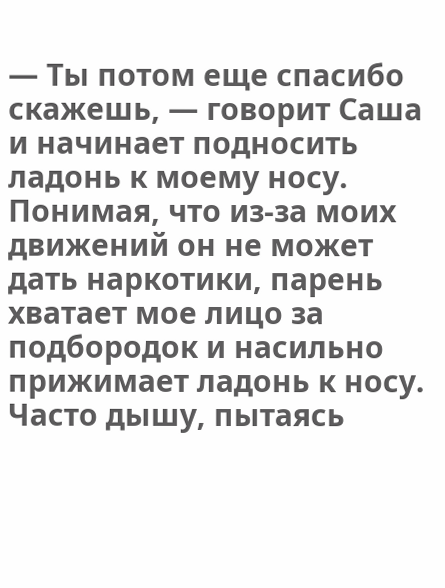— Ты потом еще спасибо скажешь, — говорит Саша и начинает подносить ладонь к моему носу. Понимая, что из-за моих движений он не может дать наркотики, парень хватает мое лицо за подбородок и насильно прижимает ладонь к носу. Часто дышу, пытаясь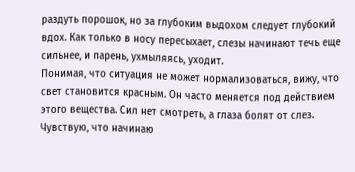раздуть порошок, но за глубоким выдохом следует глубокий вдох. Как только в носу пересыхает, слезы начинают течь еще сильнее, и парень, ухмыляясь, уходит.
Понимая, что ситуация не может нормализоваться, вижу, что свет становится красным. Он часто меняется под действием этого вещества. Сил нет смотреть, а глаза болят от слез. Чувствую, что начинаю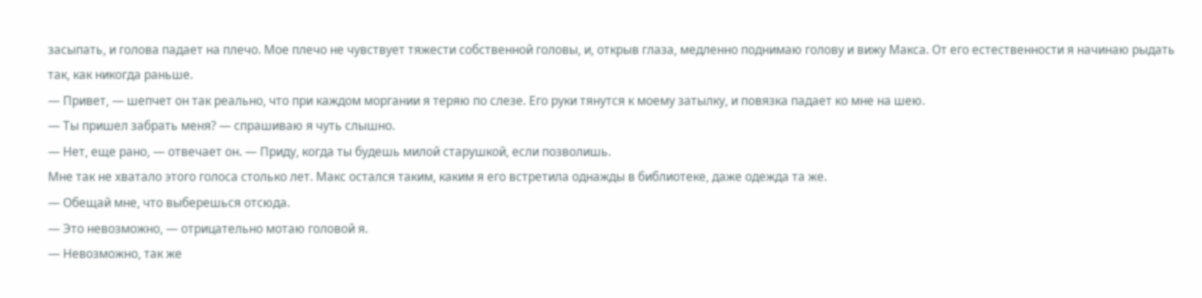засыпать, и голова падает на плечо. Мое плечо не чувствует тяжести собственной головы, и, открыв глаза, медленно поднимаю голову и вижу Макса. От его естественности я начинаю рыдать так, как никогда раньше.
— Привет, — шепчет он так реально, что при каждом моргании я теряю по слезе. Его руки тянутся к моему затылку, и повязка падает ко мне на шею.
— Ты пришел забрать меня? — спрашиваю я чуть слышно.
— Нет, еще рано, — отвечает он. — Приду, когда ты будешь милой старушкой, если позволишь.
Мне так не хватало этого голоса столько лет. Макс остался таким, каким я его встретила однажды в библиотеке, даже одежда та же.
— Обещай мне, что выберешься отсюда.
— Это невозможно, — отрицательно мотаю головой я.
— Невозможно, так же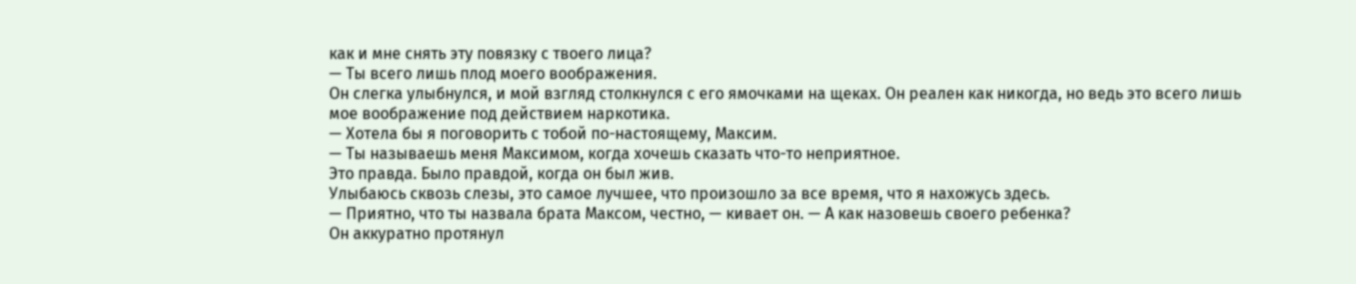как и мне снять эту повязку с твоего лица?
— Ты всего лишь плод моего воображения.
Он слегка улыбнулся, и мой взгляд столкнулся с его ямочками на щеках. Он реален как никогда, но ведь это всего лишь мое воображение под действием наркотика.
— Хотела бы я поговорить с тобой по-настоящему, Максим.
— Ты называешь меня Максимом, когда хочешь сказать что-то неприятное.
Это правда. Было правдой, когда он был жив.
Улыбаюсь сквозь слезы, это самое лучшее, что произошло за все время, что я нахожусь здесь.
— Приятно, что ты назвала брата Максом, честно, — кивает он. — А как назовешь своего ребенка?
Он аккуратно протянул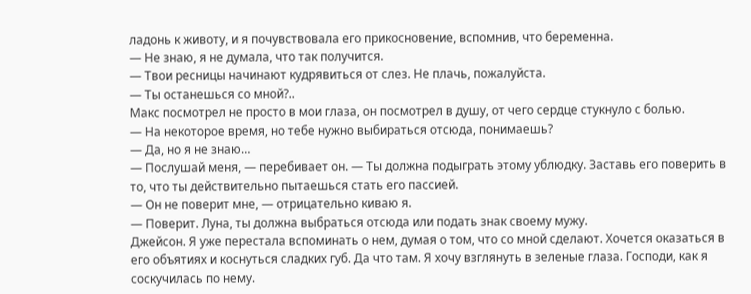ладонь к животу, и я почувствовала его прикосновение, вспомнив, что беременна.
— Не знаю, я не думала, что так получится.
— Твои ресницы начинают кудрявиться от слез. Не плачь, пожалуйста.
— Ты останешься со мной?..
Макс посмотрел не просто в мои глаза, он посмотрел в душу, от чего сердце стукнуло с болью.
— На некоторое время, но тебе нужно выбираться отсюда, понимаешь?
— Да, но я не знаю…
— Послушай меня, — перебивает он. — Ты должна подыграть этому ублюдку. Заставь его поверить в то, что ты действительно пытаешься стать его пассией.
— Он не поверит мне, — отрицательно киваю я.
— Поверит. Луна, ты должна выбраться отсюда или подать знак своему мужу.
Джейсон. Я уже перестала вспоминать о нем, думая о том, что со мной сделают. Хочется оказаться в его объятиях и коснуться сладких губ. Да что там. Я хочу взглянуть в зеленые глаза. Господи, как я соскучилась по нему.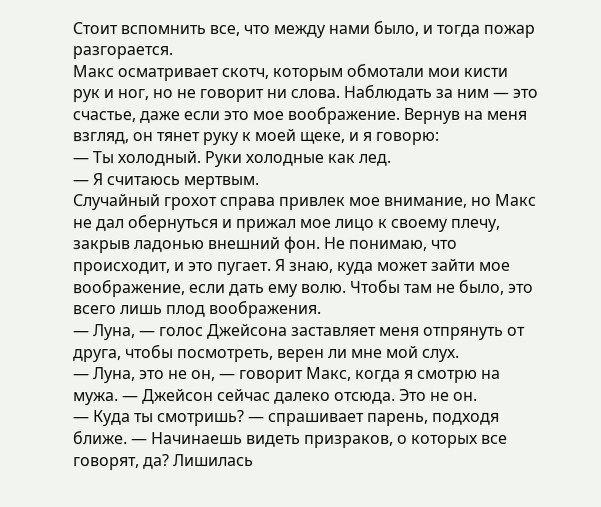Стоит вспомнить все, что между нами было, и тогда пожар разгорается.
Макс осматривает скотч, которым обмотали мои кисти рук и ног, но не говорит ни слова. Наблюдать за ним — это счастье, даже если это мое воображение. Вернув на меня взгляд, он тянет руку к моей щеке, и я говорю:
— Ты холодный. Руки холодные как лед.
— Я считаюсь мертвым.
Случайный грохот справа привлек мое внимание, но Макс не дал обернуться и прижал мое лицо к своему плечу, закрыв ладонью внешний фон. Не понимаю, что происходит, и это пугает. Я знаю, куда может зайти мое воображение, если дать ему волю. Чтобы там не было, это всего лишь плод воображения.
— Луна, — голос Джейсона заставляет меня отпрянуть от друга, чтобы посмотреть, верен ли мне мой слух.
— Луна, это не он, — говорит Макс, когда я смотрю на мужа. — Джейсон сейчас далеко отсюда. Это не он.
— Куда ты смотришь? — спрашивает парень, подходя ближе. — Начинаешь видеть призраков, о которых все говорят, да? Лишилась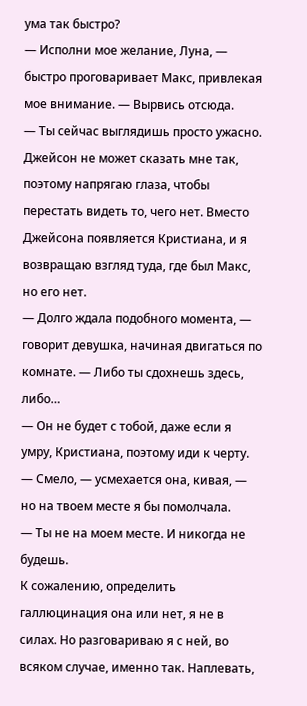ума так быстро?
— Исполни мое желание, Луна, — быстро проговаривает Макс, привлекая мое внимание. — Вырвись отсюда.
— Ты сейчас выглядишь просто ужасно.
Джейсон не может сказать мне так, поэтому напрягаю глаза, чтобы перестать видеть то, чего нет. Вместо Джейсона появляется Кристиана, и я возвращаю взгляд туда, где был Макс, но его нет.
— Долго ждала подобного момента, — говорит девушка, начиная двигаться по комнате. — Либо ты сдохнешь здесь, либо…
— Он не будет с тобой, даже если я умру, Кристиана, поэтому иди к черту.
— Смело, — усмехается она, кивая, — но на твоем месте я бы помолчала.
— Ты не на моем месте. И никогда не будешь.
К сожалению, определить галлюцинация она или нет, я не в силах. Но разговариваю я с ней, во всяком случае, именно так. Наплевать,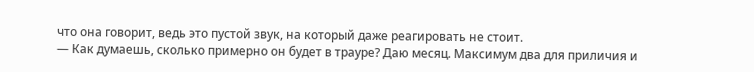что она говорит, ведь это пустой звук, на который даже реагировать не стоит.
— Как думаешь, сколько примерно он будет в трауре? Даю месяц. Максимум два для приличия и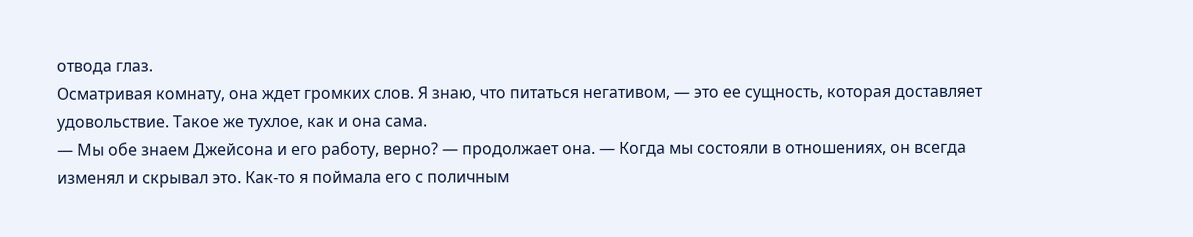отвода глаз.
Осматривая комнату, она ждет громких слов. Я знаю, что питаться негативом, — это ее сущность, которая доставляет удовольствие. Такое же тухлое, как и она сама.
— Мы обе знаем Джейсона и его работу, верно? — продолжает она. — Когда мы состояли в отношениях, он всегда изменял и скрывал это. Как-то я поймала его с поличным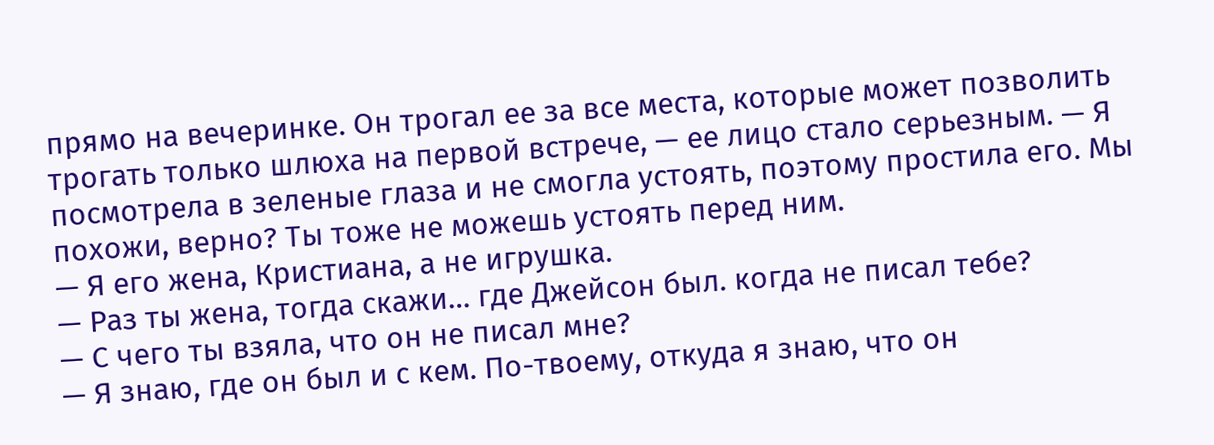прямо на вечеринке. Он трогал ее за все места, которые может позволить трогать только шлюха на первой встрече, — ее лицо стало серьезным. — Я посмотрела в зеленые глаза и не смогла устоять, поэтому простила его. Мы похожи, верно? Ты тоже не можешь устоять перед ним.
— Я его жена, Кристиана, а не игрушка.
— Раз ты жена, тогда скажи… где Джейсон был. когда не писал тебе?
— С чего ты взяла, что он не писал мне?
— Я знаю, где он был и с кем. По-твоему, откуда я знаю, что он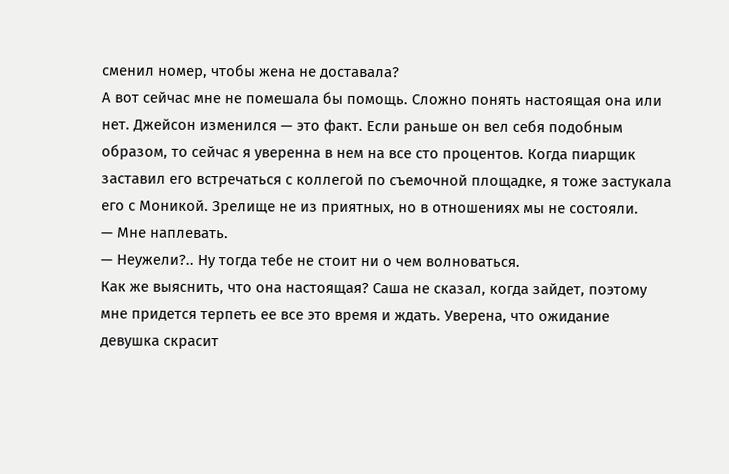сменил номер, чтобы жена не доставала?
А вот сейчас мне не помешала бы помощь. Сложно понять настоящая она или нет. Джейсон изменился — это факт. Если раньше он вел себя подобным образом, то сейчас я уверенна в нем на все сто процентов. Когда пиарщик заставил его встречаться с коллегой по съемочной площадке, я тоже застукала его с Моникой. Зрелище не из приятных, но в отношениях мы не состояли.
— Мне наплевать.
— Неужели?.. Ну тогда тебе не стоит ни о чем волноваться.
Как же выяснить, что она настоящая? Саша не сказал, когда зайдет, поэтому мне придется терпеть ее все это время и ждать. Уверена, что ожидание девушка скрасит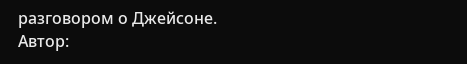разговором о Джейсоне.
Автор: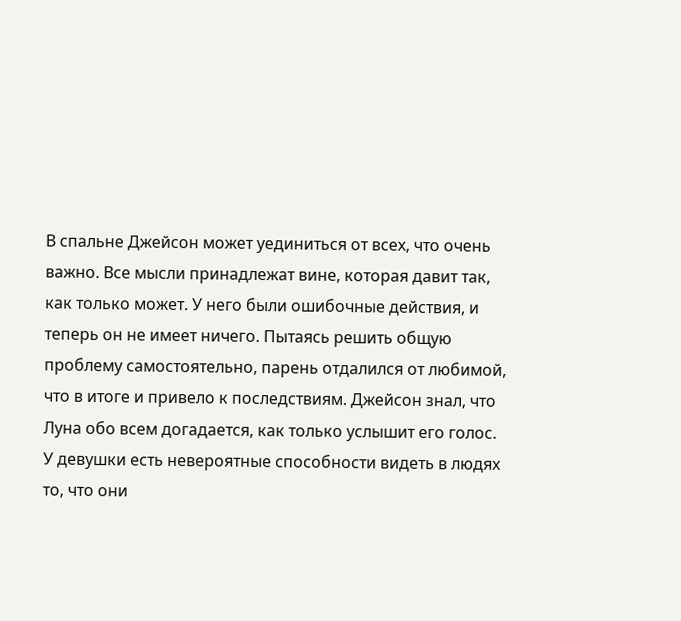В спальне Джейсон может уединиться от всех, что очень важно. Все мысли принадлежат вине, которая давит так, как только может. У него были ошибочные действия, и теперь он не имеет ничего. Пытаясь решить общую проблему самостоятельно, парень отдалился от любимой, что в итоге и привело к последствиям. Джейсон знал, что Луна обо всем догадается, как только услышит его голос. У девушки есть невероятные способности видеть в людях то, что они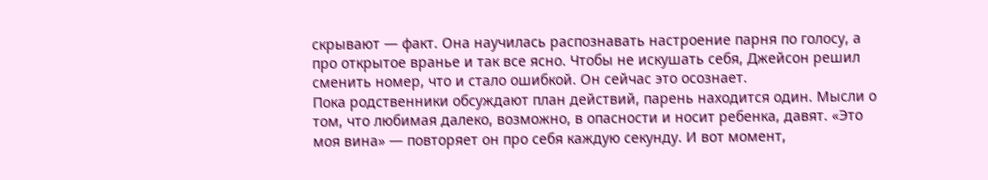скрывают — факт. Она научилась распознавать настроение парня по голосу, а про открытое вранье и так все ясно. Чтобы не искушать себя, Джейсон решил сменить номер, что и стало ошибкой. Он сейчас это осознает.
Пока родственники обсуждают план действий, парень находится один. Мысли о том, что любимая далеко, возможно, в опасности и носит ребенка, давят. «Это моя вина» — повторяет он про себя каждую секунду. И вот момент,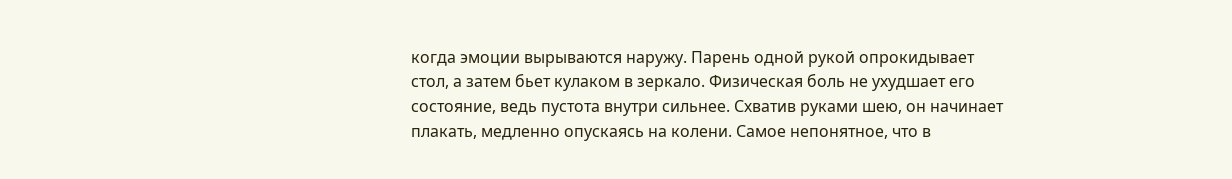когда эмоции вырываются наружу. Парень одной рукой опрокидывает стол, а затем бьет кулаком в зеркало. Физическая боль не ухудшает его состояние, ведь пустота внутри сильнее. Схватив руками шею, он начинает плакать, медленно опускаясь на колени. Самое непонятное, что в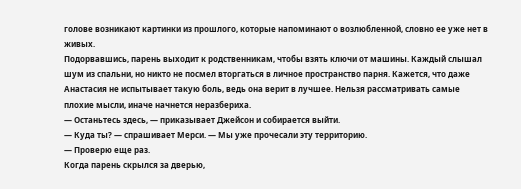голове возникают картинки из прошлого, которые напоминают о возлюбленной, словно ее уже нет в живых.
Подорвавшись, парень выходит к родственникам, чтобы взять ключи от машины. Каждый слышал шум из спальни, но никто не посмел вторгаться в личное пространство парня. Кажется, что даже Анастасия не испытывает такую боль, ведь она верит в лучшее. Нельзя рассматривать самые плохие мысли, иначе начнется неразбериха.
— Останьтесь здесь, — приказывает Джейсон и собирается выйти.
— Куда ты? — спрашивает Мерси. — Мы уже прочесали эту территорию.
— Проверю еще раз.
Когда парень скрылся за дверью,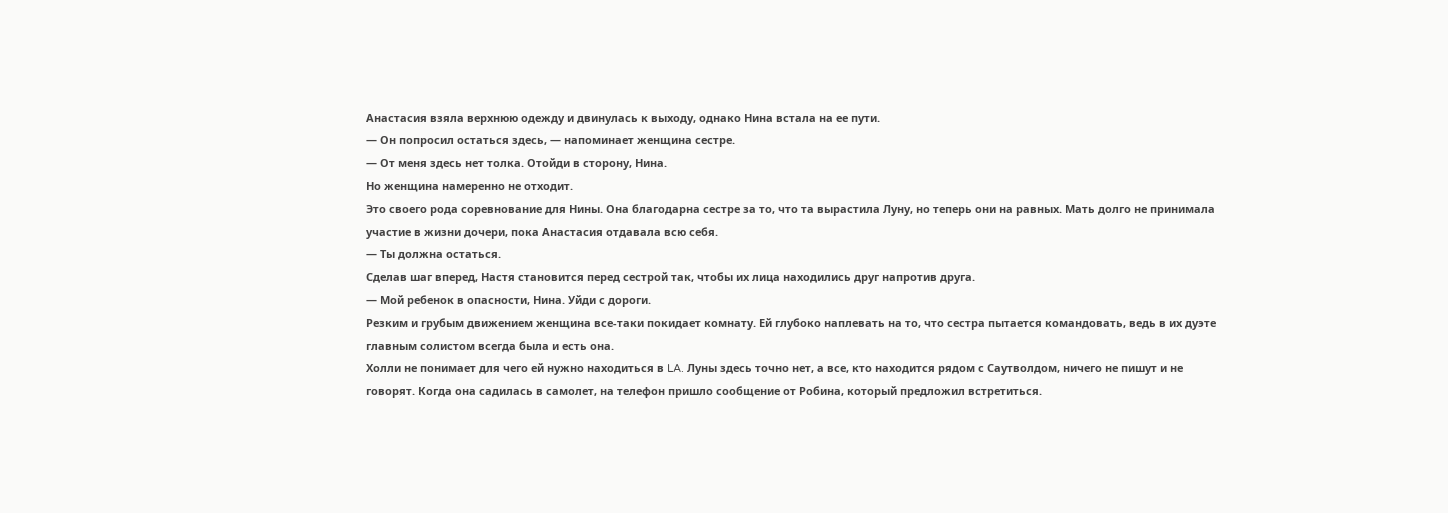Анастасия взяла верхнюю одежду и двинулась к выходу, однако Нина встала на ее пути.
— Он попросил остаться здесь, — напоминает женщина сестре.
— От меня здесь нет толка. Отойди в сторону, Нина.
Но женщина намеренно не отходит.
Это своего рода соревнование для Нины. Она благодарна сестре за то, что та вырастила Луну, но теперь они на равных. Мать долго не принимала участие в жизни дочери, пока Анастасия отдавала всю себя.
— Ты должна остаться.
Сделав шаг вперед, Настя становится перед сестрой так, чтобы их лица находились друг напротив друга.
— Мой ребенок в опасности, Нина. Уйди с дороги.
Резким и грубым движением женщина все-таки покидает комнату. Ей глубоко наплевать на то, что сестра пытается командовать, ведь в их дуэте главным солистом всегда была и есть она.
Холли не понимает для чего ей нужно находиться в LA. Луны здесь точно нет, а все, кто находится рядом с Саутволдом, ничего не пишут и не говорят. Когда она садилась в самолет, на телефон пришло сообщение от Робина, который предложил встретиться.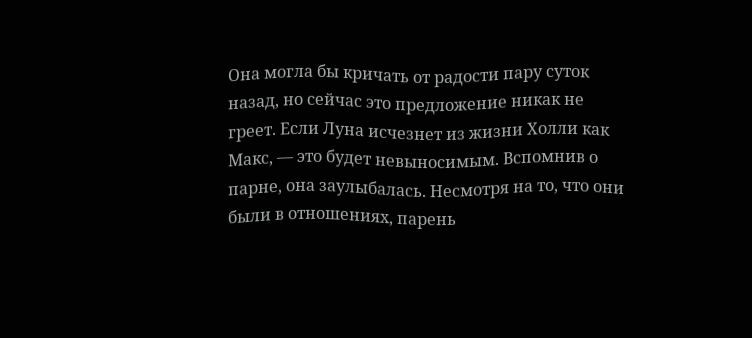Она могла бы кричать от радости пару суток назад, но сейчас это предложение никак не греет. Если Луна исчезнет из жизни Холли как Макс, — это будет невыносимым. Вспомнив о парне, она заулыбалась. Несмотря на то, что они были в отношениях, парень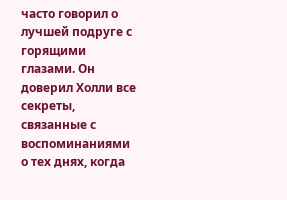часто говорил о лучшей подруге с горящими глазами. Он доверил Холли все секреты, связанные с воспоминаниями о тех днях, когда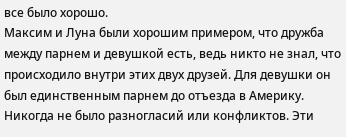все было хорошо.
Максим и Луна были хорошим примером, что дружба между парнем и девушкой есть, ведь никто не знал, что происходило внутри этих двух друзей. Для девушки он был единственным парнем до отъезда в Америку. Никогда не было разногласий или конфликтов. Эти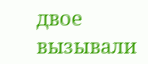двое вызывали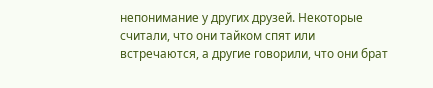непонимание у других друзей. Некоторые считали, что они тайком спят или встречаются, а другие говорили, что они брат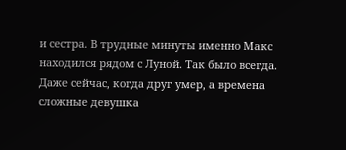и сестра. В трудные минуты именно Макс находился рядом с Луной. Так было всегда. Даже сейчас, когда друг умер, а времена сложные девушка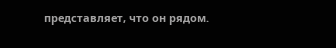представляет, что он рядом.